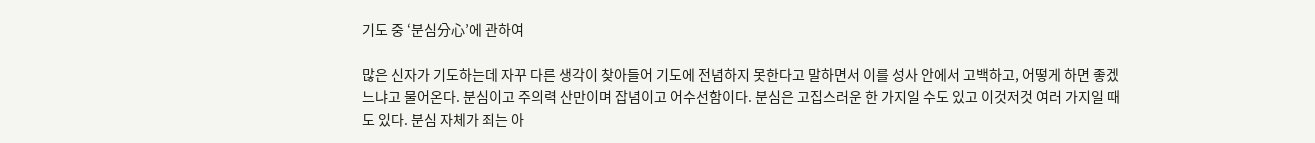기도 중 ‘분심分心’에 관하여

많은 신자가 기도하는데 자꾸 다른 생각이 찾아들어 기도에 전념하지 못한다고 말하면서 이를 성사 안에서 고백하고, 어떻게 하면 좋겠느냐고 물어온다. 분심이고 주의력 산만이며 잡념이고 어수선함이다. 분심은 고집스러운 한 가지일 수도 있고 이것저것 여러 가지일 때도 있다. 분심 자체가 죄는 아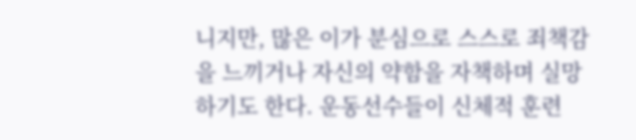니지만, 많은 이가 분심으로 스스로 죄책감을 느끼거나 자신의 약함을 자책하며 실망하기도 한다. 운동선수들이 신체적 훈련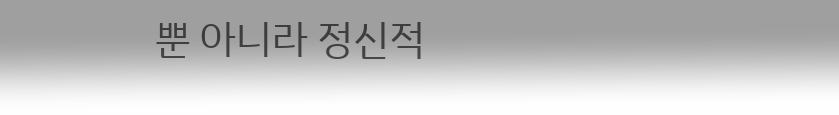뿐 아니라 정신적